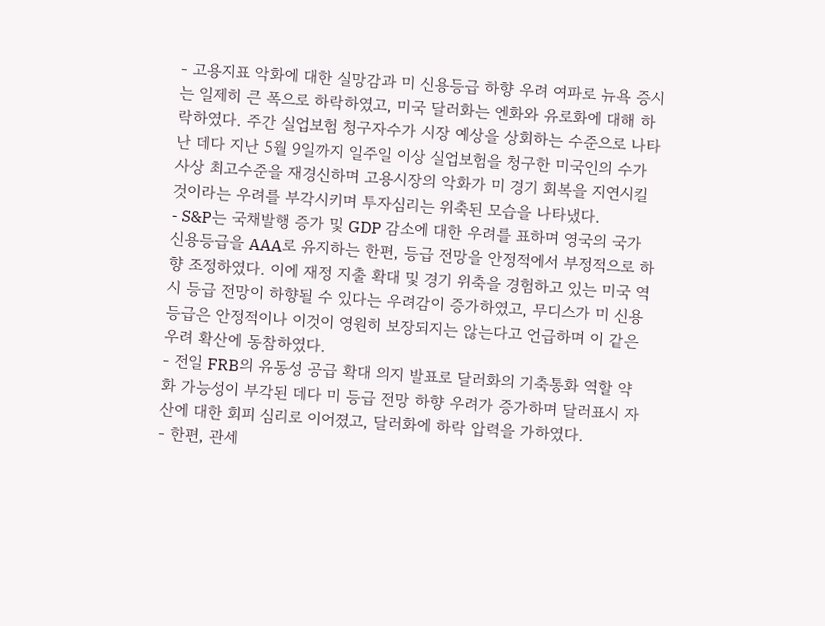- 고용지표 악화에 대한 실망감과 미 신용등급 하향 우려 여파로 뉴욕 증시는 일제히 큰 폭으로 하락하였고, 미국 달러화는 엔화와 유로화에 대해 하락하였다. 주간 실업보험 청구자수가 시장 예상을 상회하는 수준으로 나타난 데다 지난 5월 9일까지 일주일 이상 실업보험을 청구한 미국인의 수가 사상 최고수준을 재경신하며 고용시장의 악화가 미 경기 회복을 지연시킬 것이라는 우려를 부각시키며 투자심리는 위축된 모습을 나타냈다.
- S&P는 국채발행 증가 및 GDP 감소에 대한 우려를 표하며 영국의 국가 신용등급을 AAA로 유지하는 한편, 등급 전망을 안정적에서 부정적으로 하향 조정하였다. 이에 재정 지출 확대 및 경기 위축을 경험하고 있는 미국 역시 등급 전망이 하향될 수 있다는 우려감이 증가하였고, 무디스가 미 신용등급은 안정적이나 이것이 영원히 보장되지는 않는다고 언급하며 이 같은 우려 확산에 동참하였다.
- 전일 FRB의 유동성 공급 확대 의지 발표로 달러화의 기축통화 역할 약화 가능성이 부각된 데다 미 등급 전망 하향 우려가 증가하며 달러표시 자산에 대한 회피 심리로 이어졌고, 달러화에 하락 압력을 가하였다.
- 한편, 관세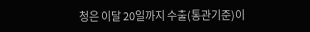청은 이달 20일까지 수출(통관기준)이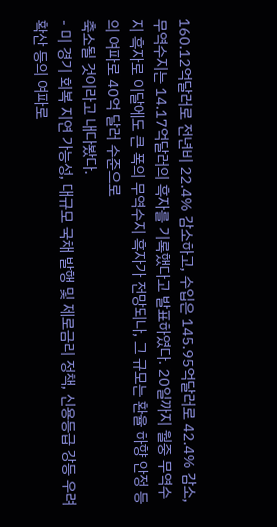160.12억달러로 전년비 22.4% 감소하고, 수입은 145.95억달러로 42.4% 감소, 무역수지는 14.17억달러의 흑자를 기록했다고 발표하였다. 20일까지 월중 무역수지 흑자로 이달에도 큰 폭의 무역수지 흑자가 전망되나, 그 규모는 환율 하향 안정 등의 여파로 40억 달러 수준으로
축소될 것이라고 내다봤다.
- 미 경기 회복 지연 가능성, 대규모 국채 발행 및 제로금리 정책, 신용등급 강등 우려 확산 등의 여파로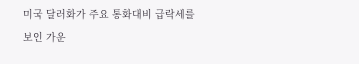미국 달러화가 주요 통화대비 급락세를 보인 가운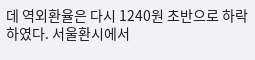데 역외환율은 다시 1240원 초반으로 하락하였다. 서울환시에서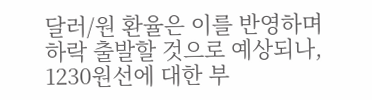달러/원 환율은 이를 반영하며 하락 출발할 것으로 예상되나, 1230원선에 대한 부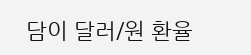담이 달러/원 환율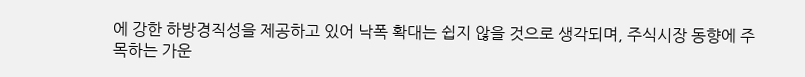에 강한 하방경직성을 제공하고 있어 낙폭 확대는 쉽지 않을 것으로 생각되며, 주식시장 동향에 주목하는 가운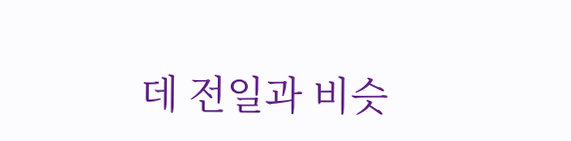데 전일과 비슷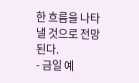한 흐름을 나타낼 것으로 전망된다.
- 금일 예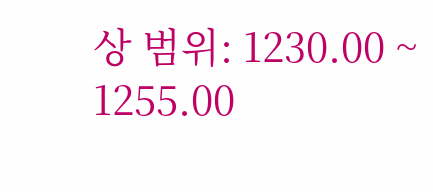상 범위: 1230.00 ~ 1255.00